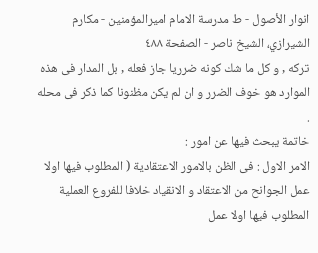انوار الأصول - ط مدرسة الامام اميرالمؤمنين - مكارم الشيرازي، الشيخ ناصر - الصفحة ٤٨٨
تركه , و كل ما شك كونه ضرريا جاز فعله , بل المدار فى هذه الموارد هو خوف الضرر و ان لم يكن مظنونا كما ذكر فى محله .
خاتمة يبحث فيها عن امور :
الامر الاول : فى الظن بالامور الاعتقادية ( المطلوب فيها اولا عمل الجوانح من الاعتقاد و الانقياد خلافا للفروع العملية المطلوب فيها اولا عمل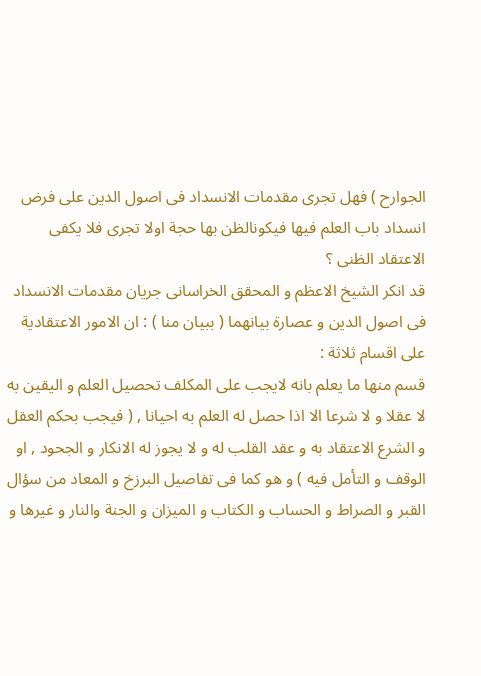الجوارح ) فهل تجرى مقدمات الانسداد فى اصول الدين على فرض انسداد باب العلم فيها فيكونالظن بها حجة اولا تجرى فلا يكفى الاعتقاد الظنى ؟
قد انكر الشيخ الاعظم و المحقق الخراسانى جريان مقدمات الانسداد فى اصول الدين و عصارة بيانهما ( ببيان منا ) : ان الامور الاعتقادية على اقسام ثلاثة :
قسم منها ما يعلم بانه لايجب على المكلف تحصيل العلم و اليقين به لا عقلا و لا شرعا الا اذا حصل له العلم به احيانا , ( فيجب بحكم العقل و الشرع الاعتقاد به و عقد القلب له و لا يجوز له الانكار و الجحود , او الوقف و التأمل فيه ) و هو كما فى تفاصيل البرزخ و المعاد من سؤال القبر و الصراط و الحساب و الكتاب و الميزان و الجنة والنار و غيرها و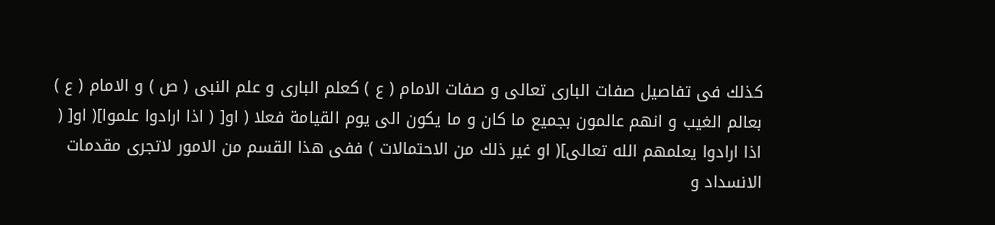كذلك فى تفاصيل صفات البارى تعالى و صفات الامام ( ع ) كعلم البارى و علم النبى ( ص ) و الامام ( ع ) بعالم الغيب و انهم عالمون بجميع ما كان و ما يكون الى يوم القيامة فعلا ( او[ ( اذا ارادوا علموا]( او[ ( اذا ارادوا يعلمهم الله تعالى]( او غير ذلك من الاحتمالات ) ففى هذا القسم من الامور لاتجرى مقدمات الانسداد و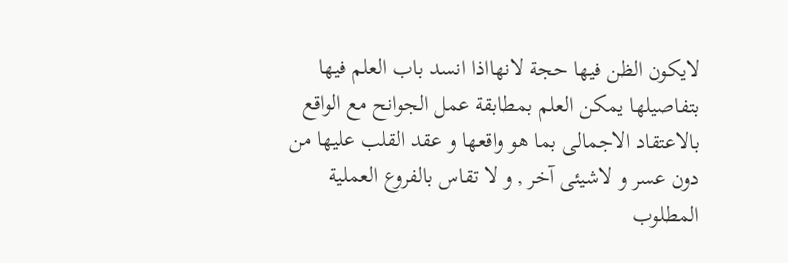لايكون الظن فيها حجة لانهااذا انسد باب العلم فيها بتفاصيلها يمكن العلم بمطابقة عمل الجوانح مع الواقع بالاعتقاد الاجمالى بما هو واقعها و عقد القلب عليها من دون عسر و لاشيئى آخر , و لا تقاس بالفروع العملية المطلوب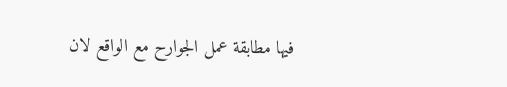فيها مطابقة عمل الجوارح مع الواقع لان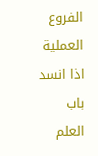الفروع العملية اذا انسد باب العلم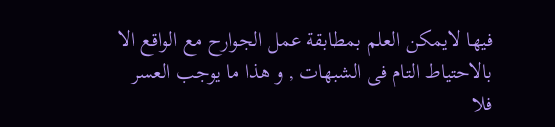فيها لايمكن العلم بمطابقة عمل الجوارح مع الواقع الا بالاحتياط التام فى الشبهات , و هذا ما يوجب العسر فلا